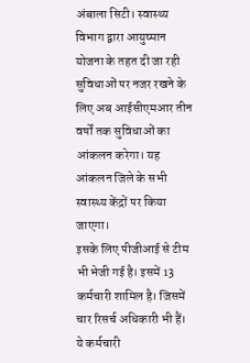अंबाला सिटी। स्वास्थ्य विभाग द्वारा आयुष्मान योजना के तहत दी जा रही सुविधाओं पर नजर रखने के लिए अब आईसीएमआर तीन वर्षों तक सुविधाओं का आंकलन करेगा। यह आंकलन जिले के सभी स्वास्थ्य केंद्रों पर किया जाएगा।
इसके लिए पीजीआई से टीम भी भेजी गई है। इसमें 13 कर्मचारी शामिल है। जिसमें चार रिसर्च अधिकारी भी हैं। ये कर्मचारी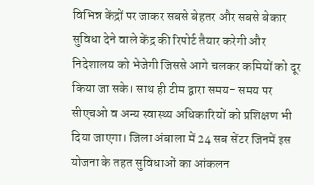विभिन्न केंद्रों पर जाकर सबसे बेहतर और सबसे बेकार सुविधा देने वाले केंद्र की रिपोर्ट तैयार करेगी और निदेशालय को भेजेगी जिससे आगे चलकर कमियों को दूर किया जा सके। साथ ही टीम द्वारा समय- समय पर सीएचओ व अन्य स्वास्थ्य अधिकारियों को प्रशिक्षण भी दिया जाएगा। जिला अंबाला में 24 सब सेंटर जिनमें इस योजना के तहत सुविधाओं का आंकलन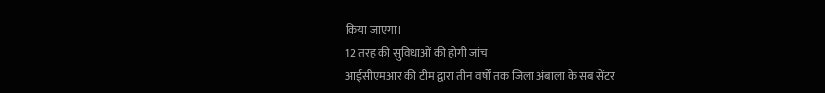किया जाएगा।
12 तरह की सुविधाओं की होगी जांच
आईसीएमआर की टीम द्वारा तीन वर्षों तक जिला अंबाला के सब सेंटर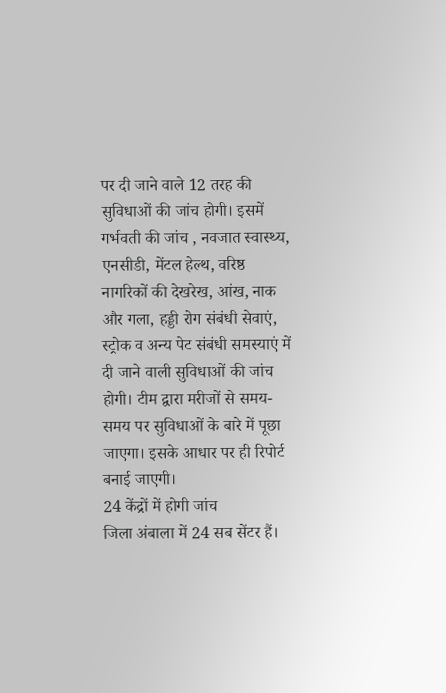पर दी जाने वाले 12 तरह की सुविधाओं की जांच होगी। इसमें गर्भवती की जांच , नवजात स्वास्थ्य, एनसीडी, मेंटल हेल्थ, वरिष्ठ नागरिकों की देखरेख, आंख, नाक और गला, हड्डी रोग संबंधी सेवाएं, स्ट्रोक व अन्य पेट संबंधी समस्याएं में दी जाने वाली सुविधाओं की जांच होगी। टीम द्वारा मरीजों से समय- समय पर सुविधाओं के बारे में पूछा जाएगा। इसके आधार पर ही रिपोर्ट बनाई जाएगी।
24 केंद्रों में होगी जांच
जिला अंबाला में 24 सब सेंटर हैं।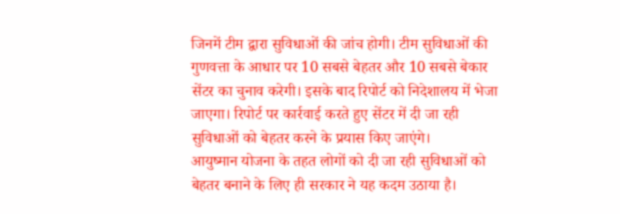जिनमें टीम द्वारा सुविधाओं की जांच होगी। टीम सुविधाओं की गुणवत्ता के आधार पर 10 सबसे बेहतर और 10 सबसे बेकार सेंटर का चुनाव करेगी। इसके बाद रिपोर्ट को निदेशालय में भेजा जाएगा। रिपोर्ट पर कार्रवाई करते हुए सेंटर में दी जा रही सुविधाओं को बेहतर करने के प्रयास किए जाएंगे।
आयुष्मान योजना के तहत लोगों को दी जा रही सुविधाओं को बेहतर बनाने के लिए ही सरकार ने यह कदम उठाया है।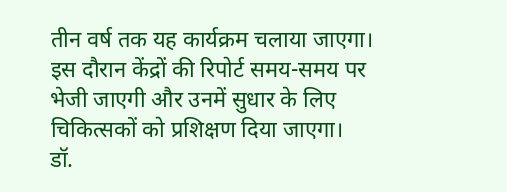तीन वर्ष तक यह कार्यक्रम चलाया जाएगा। इस दौरान केंद्रों की रिपोर्ट समय-समय पर भेजी जाएगी और उनमें सुधार के लिए चिकित्सकों को प्रशिक्षण दिया जाएगा।
डॉ.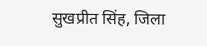सुखप्रीत सिंह, जिला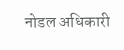नोडल अधिकारी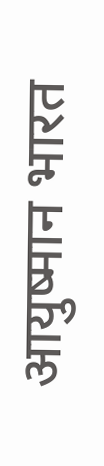आयुष्मान भारत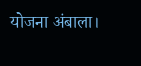योजना अंबाला।